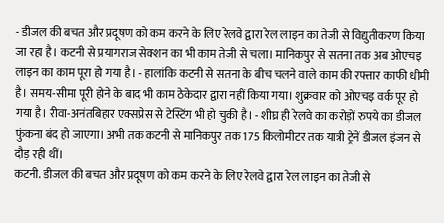- डीजल की बचत और प्रदूषण को कम करने के लिए रेलवे द्वारा रेल लाइन का तेजी से विद्युतीकरण किया जा रहा है। कटनी से प्रयागराज सेक्शन का भी काम तेजी से चला। मानिकपुर से सतना तक अब ओएचइ लाइन का काम पूरा हो गया है। - हालांकि कटनी से सतना के बीच चलने वाले काम की रफ्तार काफी धीमी है। समय-सीमा पूरी होने के बाद भी काम ठेकेदार द्वारा नहीं किया गया। शुक्रवार को ओएचइ वर्क पूर हो गया है। रीवा-अनंतबिहार एक्सप्रेस से टेस्टिंग भी हो चुकी है। - शीघ्र ही रेलवे का करोड़ों रुपये का डीजल फुंकना बंद हो जाएगा। अभी तक कटनी से मानिकपुर तक 175 किलोमीटर तक यात्री ट्रेनें डीजल इंजन से दौड़ रही थीं।
कटनी. डीजल की बचत और प्रदूषण को कम करने के लिए रेलवे द्वारा रेल लाइन का तेजी से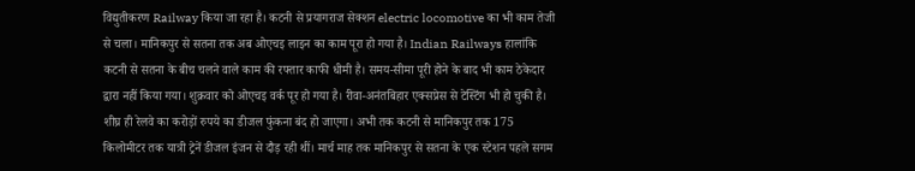विद्युतीकरण Railway किया जा रहा है। कटनी से प्रयागराज सेक्शन electric locomotive का भी काम तेजी से चला। मानिकपुर से सतना तक अब ओएचइ लाइन का काम पूरा हो गया है। Indian Railways हालांकि कटनी से सतना के बीच चलने वाले काम की रफ्तार काफी धीमी है। समय-सीमा पूरी होने के बाद भी काम ठेकेदार द्वारा नहीं किया गया। शुक्रवार को ओएचइ वर्क पूर हो गया है। रीवा-अनंतबिहार एक्सप्रेस से टेस्टिंग भी हो चुकी है। शीघ्र ही रेलवे का करोड़ों रुपये का डीजल फुंकना बंद हो जाएगा। अभी तक कटनी से मानिकपुर तक 175 किलोमीटर तक यात्री ट्रेनें डीजल इंजन से दौड़ रही थीं। मार्च माह तक मानिकपुर से सतना के एक स्टेशन पहले सगम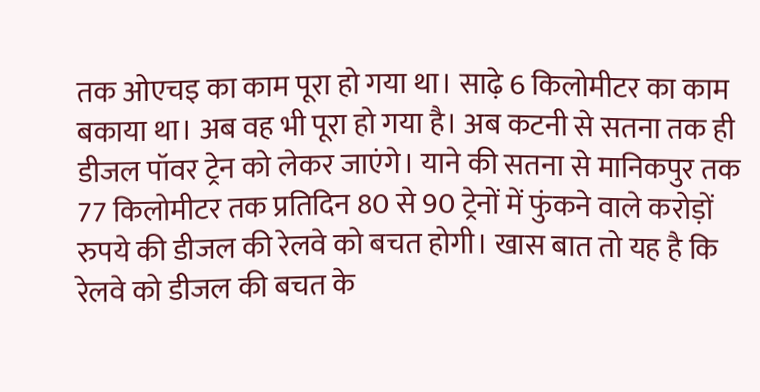तक ओएचइ का काम पूरा हो गया था। साढ़े 6 किलोमीटर का काम बकाया था। अब वह भी पूरा हो गया है। अब कटनी से सतना तक ही डीजल पॉवर ट्रेन को लेकर जाएंगे। याने की सतना से मानिकपुर तक 77 किलोमीटर तक प्रतिदिन 80 से 90 ट्रेनों में फुंकने वाले करोड़ों रुपये की डीजल की रेलवे को बचत होगी। खास बात तो यह है कि रेलवे को डीजल की बचत के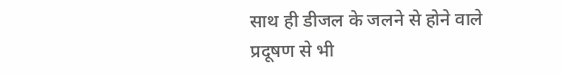साथ ही डीजल के जलने से होने वाले प्रदूषण से भी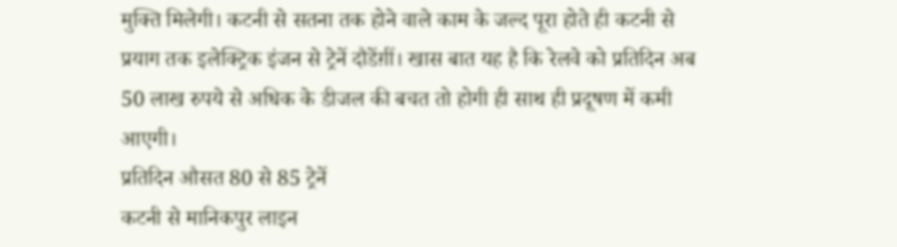मुक्ति मिलेगी। कटनी से सतना तक होने वाले काम के जल्द पूरा होते ही कटनी से प्रयाग तक इलेक्ट्रिक इंजन से ट्रेनें दौडेंग़ीं। खास बात यह है कि रेलवे को प्रतिदिन अब 50 लाख रुपये से अधिक के डीजल की बचत तो होगी ही साथ ही प्रदूषण में कमी आएगी।
प्रतिदिन औसत 80 से 85 ट्रेनें
कटनी से मानिकपुर लाइन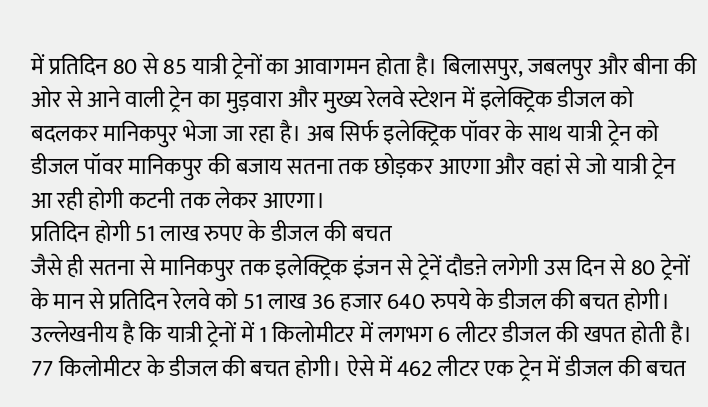में प्रतिदिन 80 से 85 यात्री ट्रेनों का आवागमन होता है। बिलासपुर, जबलपुर और बीना की ओर से आने वाली ट्रेन का मुड़वारा और मुख्य रेलवे स्टेशन में इलेक्ट्रिक डीजल को बदलकर मानिकपुर भेजा जा रहा है। अब सिर्फ इलेक्ट्रिक पॉवर के साथ यात्री ट्रेन को डीजल पॉवर मानिकपुर की बजाय सतना तक छोड़कर आएगा और वहां से जो यात्री ट्रेन आ रही होगी कटनी तक लेकर आएगा।
प्रतिदिन होगी 51 लाख रुपए के डीजल की बचत
जैसे ही सतना से मानिकपुर तक इलेक्ट्रिक इंजन से ट्रेनें दौडऩे लगेगी उस दिन से 80 ट्रेनों के मान से प्रतिदिन रेलवे को 51 लाख 36 हजार 640 रुपये के डीजल की बचत होगी। उल्लेखनीय है कि यात्री ट्रेनों में 1 किलोमीटर में लगभग 6 लीटर डीजल की खपत होती है। 77 किलोमीटर के डीजल की बचत होगी। ऐसे में 462 लीटर एक ट्रेन में डीजल की बचत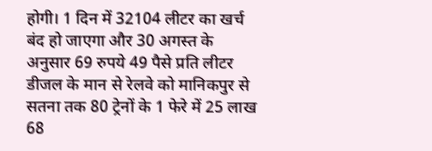होगी। 1 दिन में 32104 लीटर का खर्च बंद हो जाएगा और 30 अगस्त के अनुसार 69 रुपये 49 पैसे प्रति लीटर डीजल के मान से रेलवे को मानिकपुर से सतना तक 80 ट्रेनों के 1 फेरे में 25 लाख 68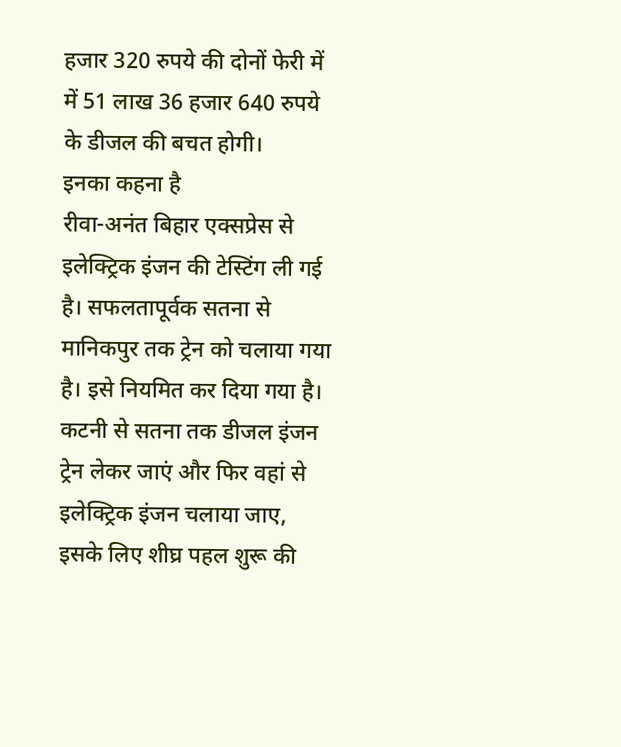हजार 320 रुपये की दोनों फेरी में में 51 लाख 36 हजार 640 रुपये के डीजल की बचत होगी।
इनका कहना है
रीवा-अनंत बिहार एक्सप्रेस से इलेक्ट्रिक इंजन की टेस्टिंग ली गई है। सफलतापूर्वक सतना से मानिकपुर तक ट्रेन को चलाया गया है। इसे नियमित कर दिया गया है। कटनी से सतना तक डीजल इंजन ट्रेन लेकर जाएं और फिर वहां से इलेक्ट्रिक इंजन चलाया जाए, इसके लिए शीघ्र पहल शुरू की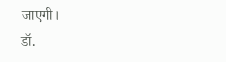जाएगी।
डॉ.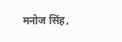मनोज सिंह,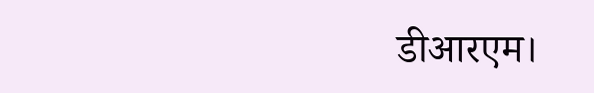डीआरएम।